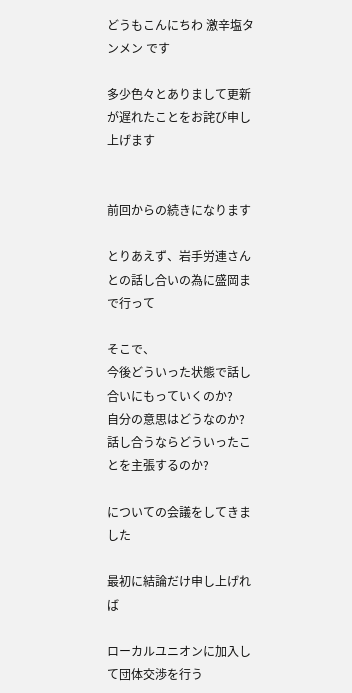どうもこんにちわ 激辛塩タンメン です

多少色々とありまして更新が遅れたことをお詫び申し上げます


前回からの続きになります

とりあえず、岩手労連さんとの話し合いの為に盛岡まで行って

そこで、
今後どういった状態で話し合いにもっていくのか?
自分の意思はどうなのか?
話し合うならどういったことを主張するのか?

についての会議をしてきました

最初に結論だけ申し上げれば

ローカルユニオンに加入して団体交渉を行う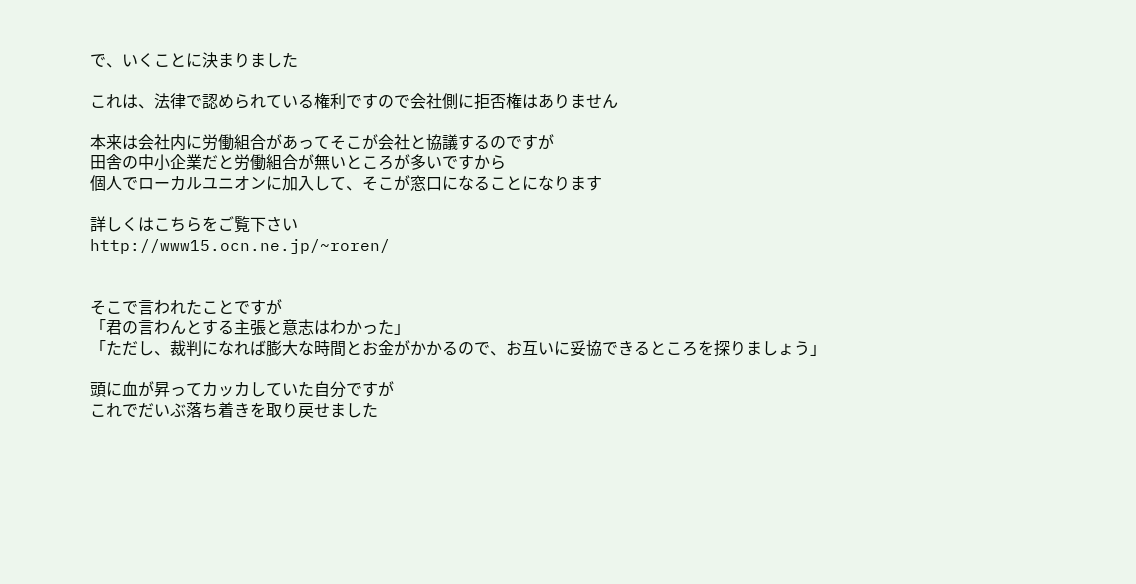で、いくことに決まりました

これは、法律で認められている権利ですので会社側に拒否権はありません

本来は会社内に労働組合があってそこが会社と協議するのですが
田舎の中小企業だと労働組合が無いところが多いですから
個人でローカルユニオンに加入して、そこが窓口になることになります

詳しくはこちらをご覧下さい
http://www15.ocn.ne.jp/~roren/


そこで言われたことですが
「君の言わんとする主張と意志はわかった」
「ただし、裁判になれば膨大な時間とお金がかかるので、お互いに妥協できるところを探りましょう」

頭に血が昇ってカッカしていた自分ですが
これでだいぶ落ち着きを取り戻せました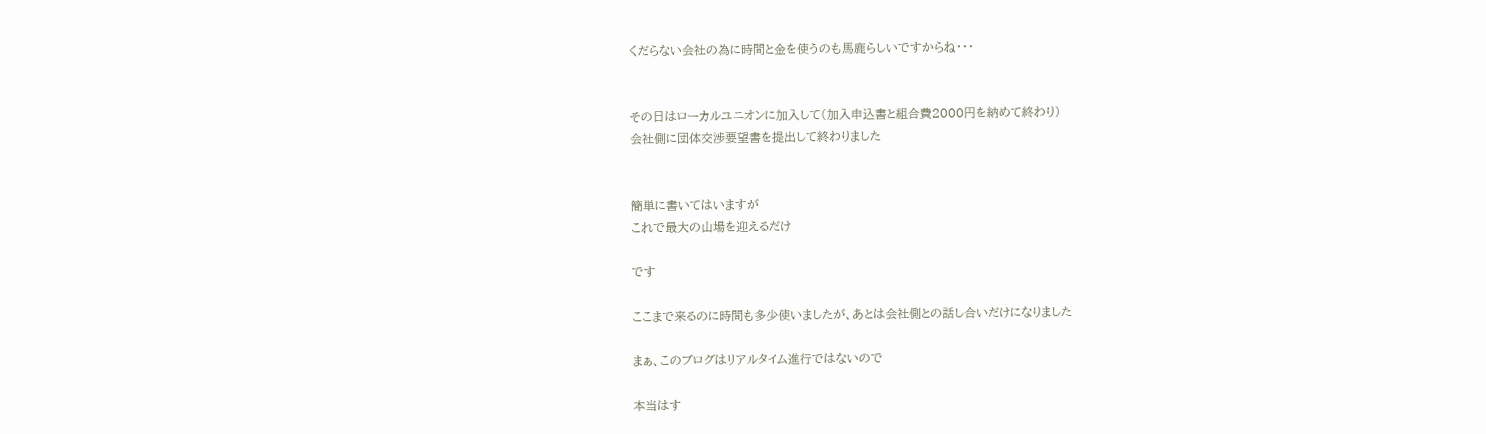くだらない会社の為に時間と金を使うのも馬鹿らしいですからね・・・


その日はローカルユニオンに加入して(加入申込書と組合費2000円を納めて終わり)
会社側に団体交渉要望書を提出して終わりました


簡単に書いてはいますが
これで最大の山場を迎えるだけ

です

ここまで来るのに時間も多少使いましたが、あとは会社側との話し合いだけになりました

まぁ、このブログはリアルタイム進行ではないので

本当はす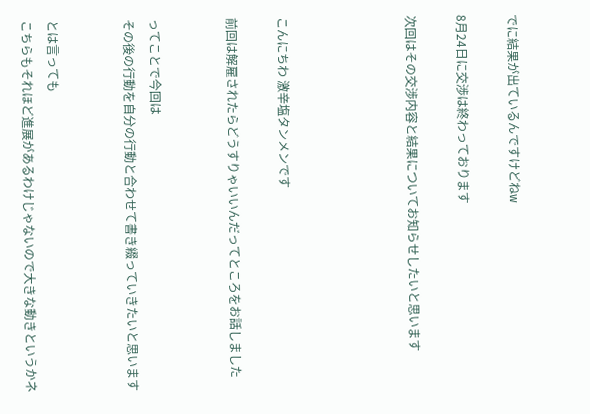でに結果が出ているんですけどねw

8月24日に交渉は終わっております

次回はその交渉内容と結果についてお知らせしたいと思います




こんにちわ 激辛塩タンメンです

前回は解雇されたらどうすりゃいいんだってところをお話しました


ってことで今回は
その後の行動を自分の行動と合わせて書き綴っていきたいと思います


とは言っても
こちらもそれほど進展があるわけじゃないので大きな動きというかネ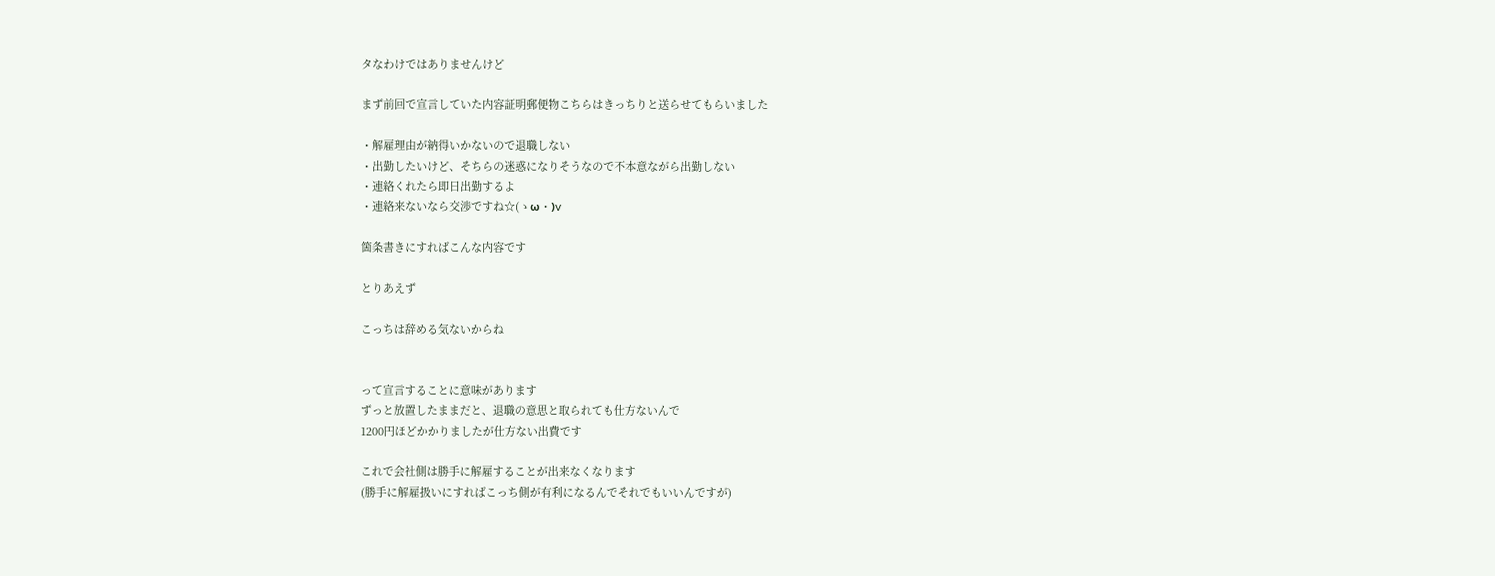タなわけではありませんけど

まず前回で宣言していた内容証明郵便物こちらはきっちりと送らせてもらいました

・解雇理由が納得いかないので退職しない
・出勤したいけど、そちらの迷惑になりそうなので不本意ながら出勤しない
・連絡くれたら即日出勤するよ
・連絡来ないなら交渉ですね☆(ゝω・)v

箇条書きにすればこんな内容です

とりあえず

こっちは辞める気ないからね


って宣言することに意味があります
ずっと放置したままだと、退職の意思と取られても仕方ないんで
1200円ほどかかりましたが仕方ない出費です

これで会社側は勝手に解雇することが出来なくなります
(勝手に解雇扱いにすればこっち側が有利になるんでそれでもいいんですが)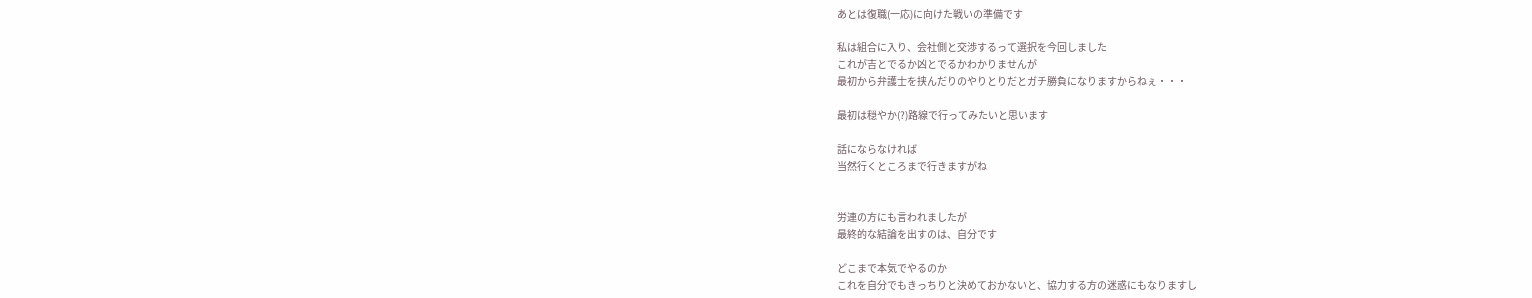あとは復職(一応)に向けた戦いの準備です

私は組合に入り、会社側と交渉するって選択を今回しました
これが吉とでるか凶とでるかわかりませんが
最初から弁護士を挟んだりのやりとりだとガチ勝負になりますからねぇ・・・

最初は穏やか(?)路線で行ってみたいと思います

話にならなければ
当然行くところまで行きますがね


労連の方にも言われましたが
最終的な結論を出すのは、自分です

どこまで本気でやるのか
これを自分でもきっちりと決めておかないと、協力する方の迷惑にもなりますし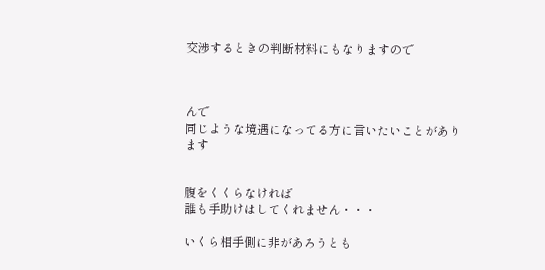交渉するときの判断材料にもなりますので



んで
同じような境遇になってる方に言いたいことがあります


腹をくくらなければ
誰も手助けはしてくれません・・・

いくら相手側に非があろうとも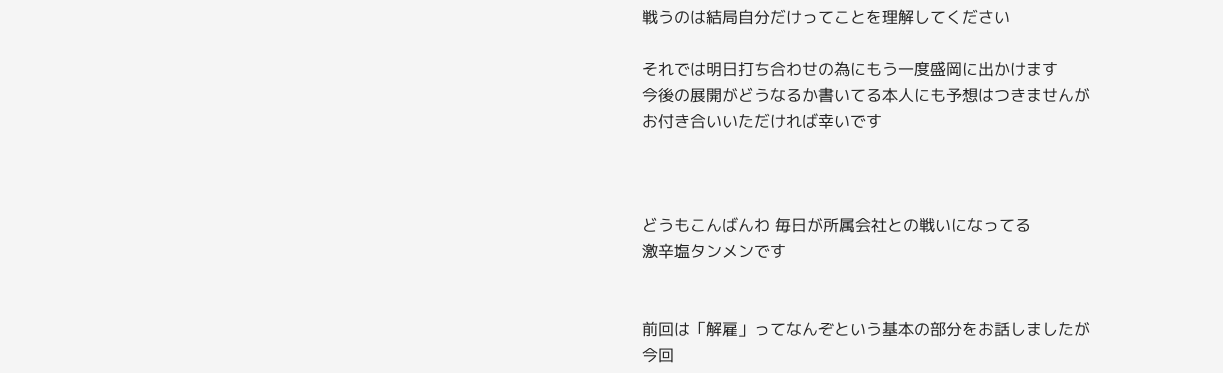戦うのは結局自分だけってことを理解してください

それでは明日打ち合わせの為にもう一度盛岡に出かけます
今後の展開がどうなるか書いてる本人にも予想はつきませんが
お付き合いいただければ幸いです



どうもこんばんわ 毎日が所属会社との戦いになってる
激辛塩タンメンです


前回は「解雇」ってなんぞという基本の部分をお話しましたが
今回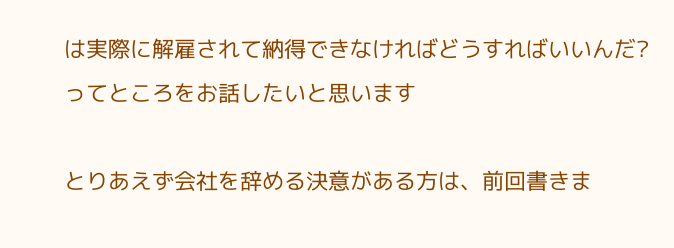は実際に解雇されて納得できなければどうすればいいんだ?
ってところをお話したいと思います

とりあえず会社を辞める決意がある方は、前回書きま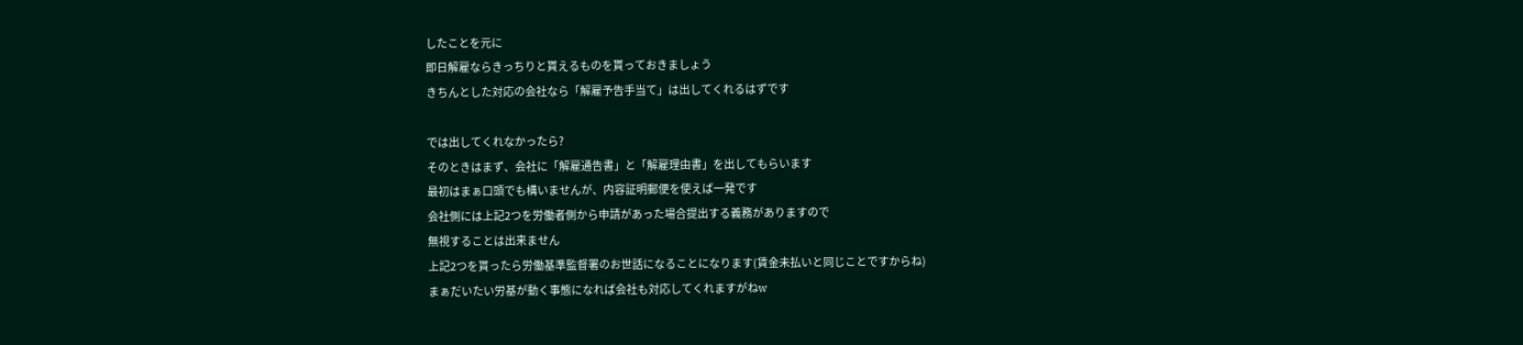したことを元に
即日解雇ならきっちりと貰えるものを貰っておきましょう
きちんとした対応の会社なら「解雇予告手当て」は出してくれるはずです

では出してくれなかったら?
そのときはまず、会社に「解雇通告書」と「解雇理由書」を出してもらいます
最初はまぁ口頭でも構いませんが、内容証明郵便を使えば一発です
会社側には上記2つを労働者側から申請があった場合提出する義務がありますので
無視することは出来ません
上記2つを貰ったら労働基準監督署のお世話になることになります(賃金未払いと同じことですからね)
まぁだいたい労基が動く事態になれば会社も対応してくれますがねw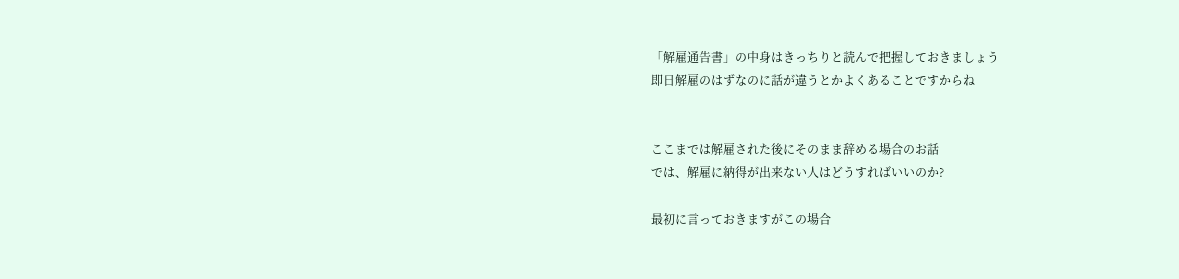「解雇通告書」の中身はきっちりと読んで把握しておきましょう
即日解雇のはずなのに話が違うとかよくあることですからね


ここまでは解雇された後にそのまま辞める場合のお話
では、解雇に納得が出来ない人はどうすればいいのか?

最初に言っておきますがこの場合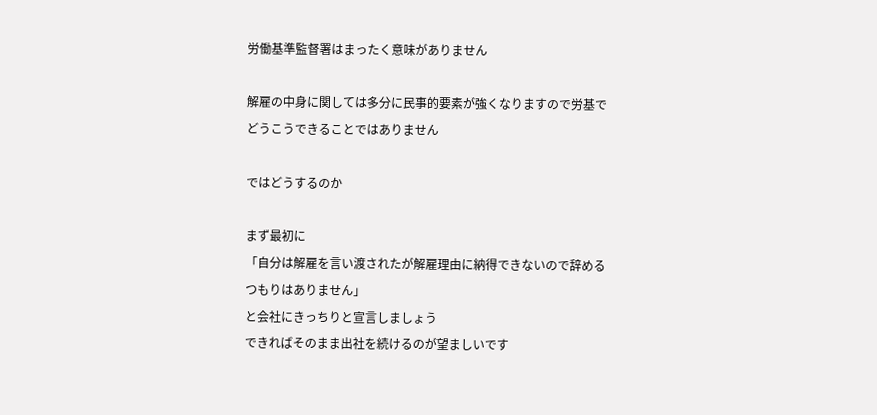労働基準監督署はまったく意味がありません

解雇の中身に関しては多分に民事的要素が強くなりますので労基でどうこうできることではありません

ではどうするのか

まず最初に
「自分は解雇を言い渡されたが解雇理由に納得できないので辞めるつもりはありません」
と会社にきっちりと宣言しましょう
できればそのまま出社を続けるのが望ましいです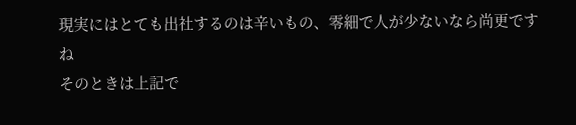現実にはとても出社するのは辛いもの、零細で人が少ないなら尚更ですね
そのときは上記で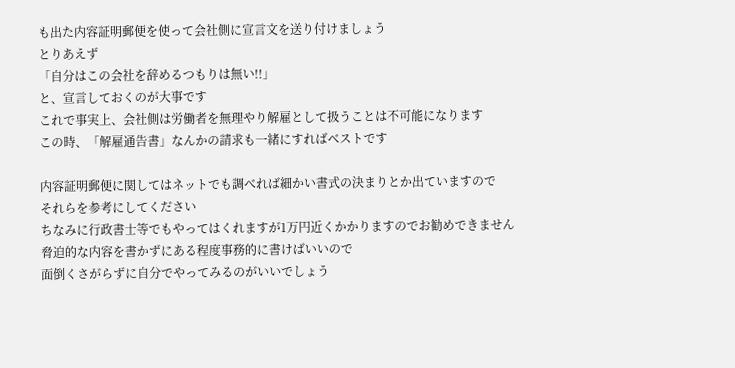も出た内容証明郵便を使って会社側に宣言文を送り付けましょう
とりあえず
「自分はこの会社を辞めるつもりは無い!!」
と、宣言しておくのが大事です
これで事実上、会社側は労働者を無理やり解雇として扱うことは不可能になります
この時、「解雇通告書」なんかの請求も一緒にすればベストです

内容証明郵便に関してはネットでも調べれば細かい書式の決まりとか出ていますので
それらを参考にしてください
ちなみに行政書士等でもやってはくれますが1万円近くかかりますのでお勧めできません
脅迫的な内容を書かずにある程度事務的に書けばいいので
面倒くさがらずに自分でやってみるのがいいでしょう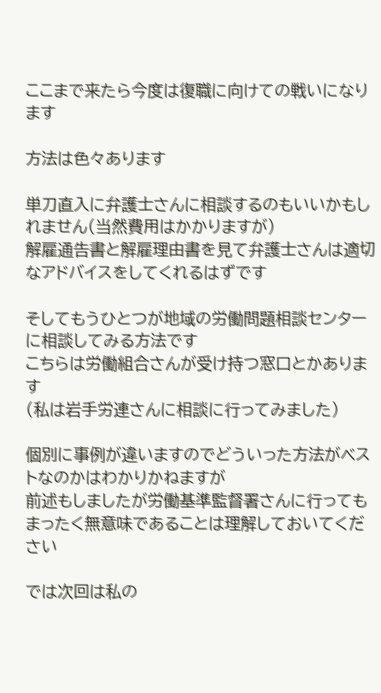ここまで来たら今度は復職に向けての戦いになります

方法は色々あります

単刀直入に弁護士さんに相談するのもいいかもしれません(当然費用はかかりますが)
解雇通告書と解雇理由書を見て弁護士さんは適切なアドバイスをしてくれるはずです

そしてもうひとつが地域の労働問題相談センターに相談してみる方法です
こちらは労働組合さんが受け持つ窓口とかあります
(私は岩手労連さんに相談に行ってみました)

個別に事例が違いますのでどういった方法がベストなのかはわかりかねますが
前述もしましたが労働基準監督署さんに行ってもまったく無意味であることは理解しておいてください

では次回は私の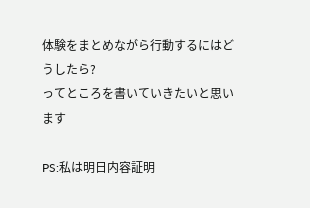体験をまとめながら行動するにはどうしたら?
ってところを書いていきたいと思います

PS:私は明日内容証明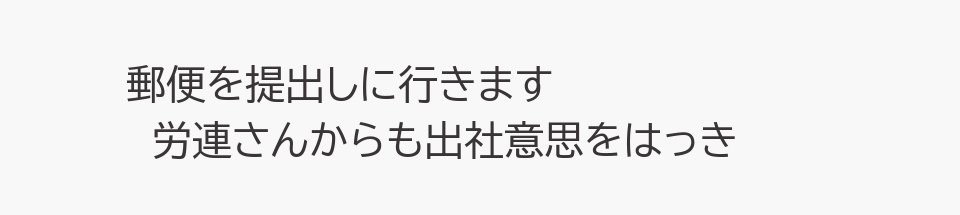郵便を提出しに行きます
  労連さんからも出社意思をはっき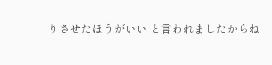りさせたほうがいい と言われましたからね